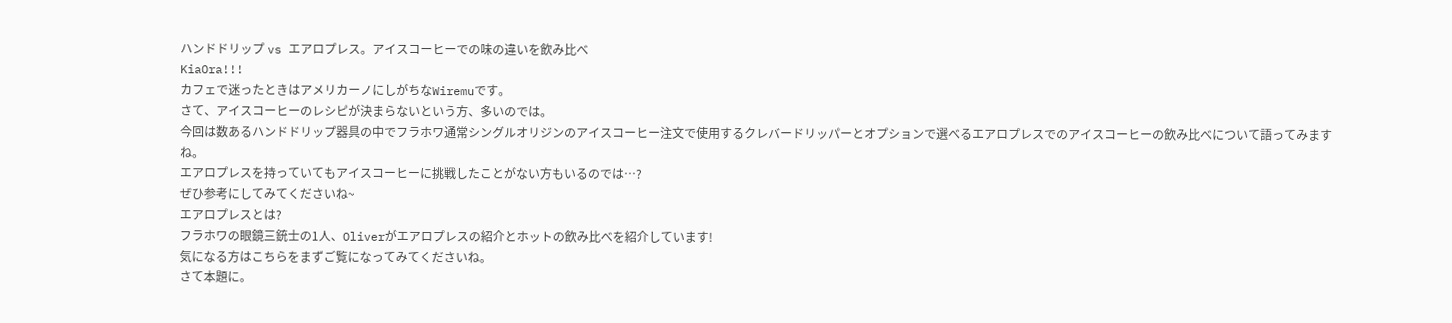ハンドドリップ vs エアロプレス。アイスコーヒーでの味の違いを飲み比べ
KiaOra!!!
カフェで迷ったときはアメリカーノにしがちなWiremuです。
さて、アイスコーヒーのレシピが決まらないという方、多いのでは。
今回は数あるハンドドリップ器具の中でフラホワ通常シングルオリジンのアイスコーヒー注文で使用するクレバードリッパーとオプションで選べるエアロプレスでのアイスコーヒーの飲み比べについて語ってみますね。
エアロプレスを持っていてもアイスコーヒーに挑戦したことがない方もいるのでは…?
ぜひ参考にしてみてくださいね~
エアロプレスとは?
フラホワの眼鏡三銃士の1人、Oliverがエアロプレスの紹介とホットの飲み比べを紹介しています!
気になる方はこちらをまずご覧になってみてくださいね。
さて本題に。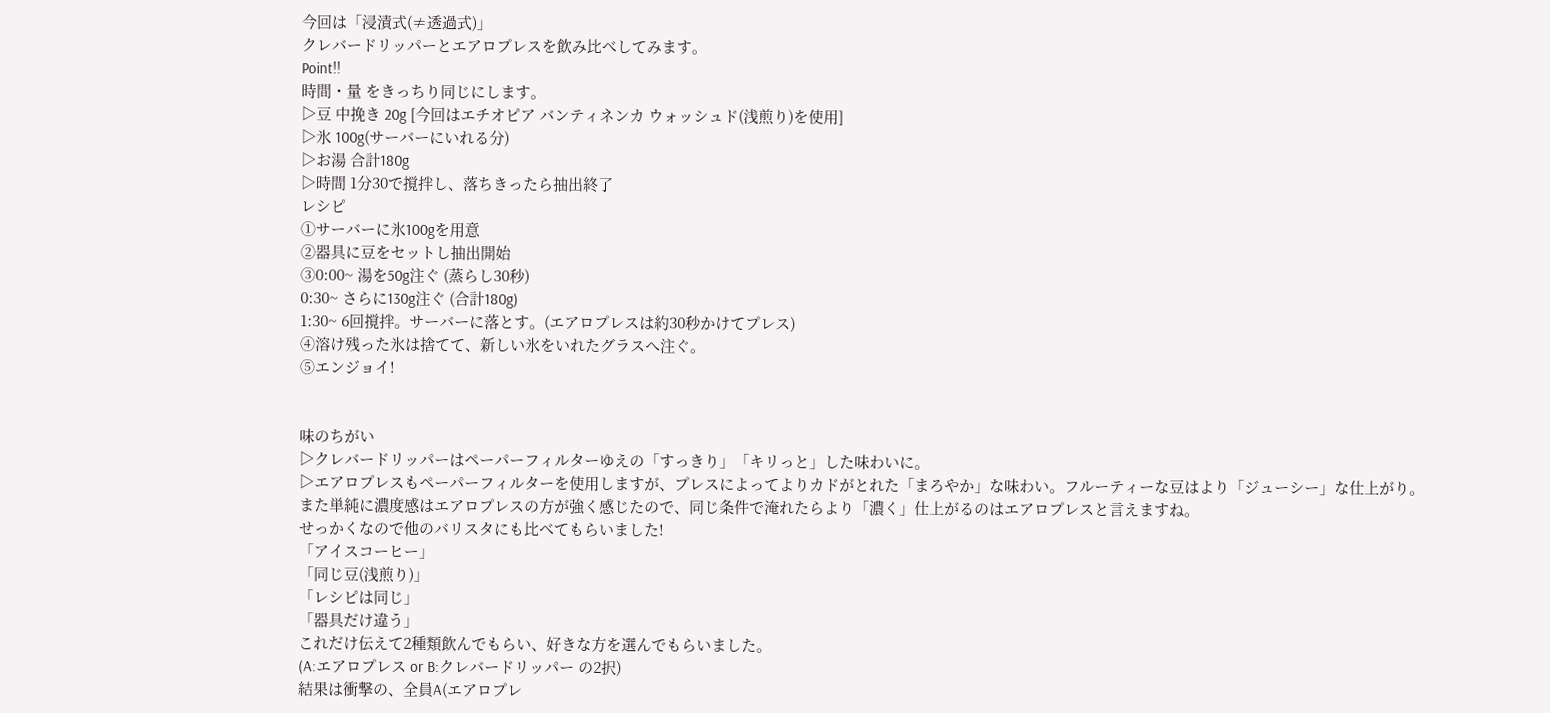今回は「浸漬式(≠透過式)」
クレバードリッパーとエアロプレスを飲み比べしてみます。
Point!!
時間・量 をきっちり同じにします。
▷豆 中挽き 20g [今回はエチオピア バンティネンカ ウォッシュド(浅煎り)を使用]
▷氷 100g(サーバーにいれる分)
▷お湯 合計180g
▷時間 1分30で撹拌し、落ちきったら抽出終了
レシピ
①サーバーに氷100gを用意
②器具に豆をセットし抽出開始
③0:00~ 湯を50g注ぐ (蒸らし30秒)
0:30~ さらに130g注ぐ (合計180g)
1:30~ 6回撹拌。サーバーに落とす。(エアロプレスは約30秒かけてプレス)
④溶け残った氷は捨てて、新しい氷をいれたグラスへ注ぐ。
⑤エンジョイ!


味のちがい
▷クレバードリッパーはペーパーフィルターゆえの「すっきり」「キリっと」した味わいに。
▷エアロプレスもペーパーフィルターを使用しますが、プレスによってよりカドがとれた「まろやか」な味わい。フルーティーな豆はより「ジューシー」な仕上がり。
また単純に濃度感はエアロプレスの方が強く感じたので、同じ条件で淹れたらより「濃く」仕上がるのはエアロプレスと言えますね。
せっかくなので他のバリスタにも比べてもらいました!
「アイスコーヒー」
「同じ豆(浅煎り)」
「レシピは同じ」
「器具だけ違う」
これだけ伝えて2種類飲んでもらい、好きな方を選んでもらいました。
(A:エアロプレス or B:クレバードリッパー の2択)
結果は衝撃の、全員A(エアロプレ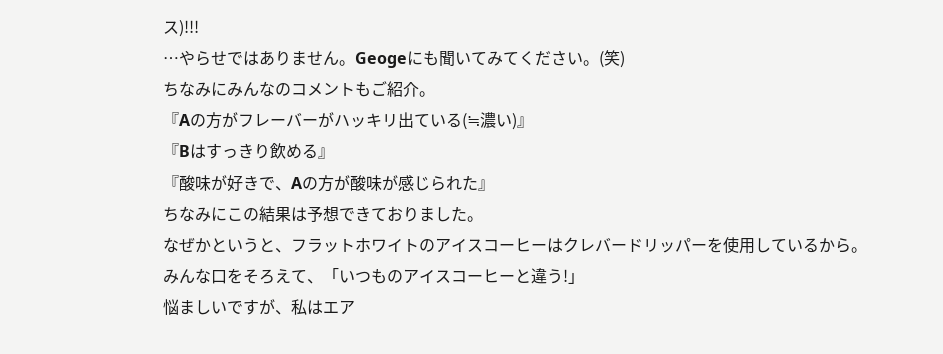ス)!!!
…やらせではありません。Geogeにも聞いてみてください。(笑)
ちなみにみんなのコメントもご紹介。
『Aの方がフレーバーがハッキリ出ている(≒濃い)』
『Bはすっきり飲める』
『酸味が好きで、Aの方が酸味が感じられた』
ちなみにこの結果は予想できておりました。
なぜかというと、フラットホワイトのアイスコーヒーはクレバードリッパーを使用しているから。
みんな口をそろえて、「いつものアイスコーヒーと違う!」
悩ましいですが、私はエア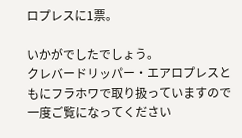ロプレスに1票。

いかがでしたでしょう。
クレバードリッパー・エアロプレスともにフラホワで取り扱っていますので一度ご覧になってください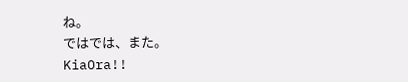ね。
ではでは、また。
KiaOra!!